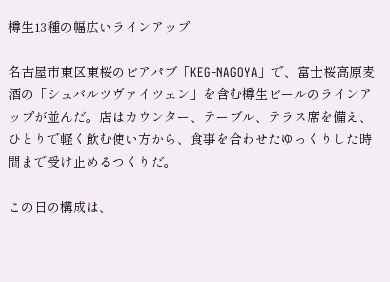樽生13種の幅広いラインアップ

名古屋市東区東桜のビアパブ「KEG-NAGOYA」で、富士桜高原麦酒の「シュバルツヴァイツェン」を含む樽生ビールのラインアップが並んだ。店はカウンター、テーブル、テラス席を備え、ひとりで軽く飲む使い方から、食事を合わせたゆっくりした時間まで受け止めるつくりだ。

この日の構成は、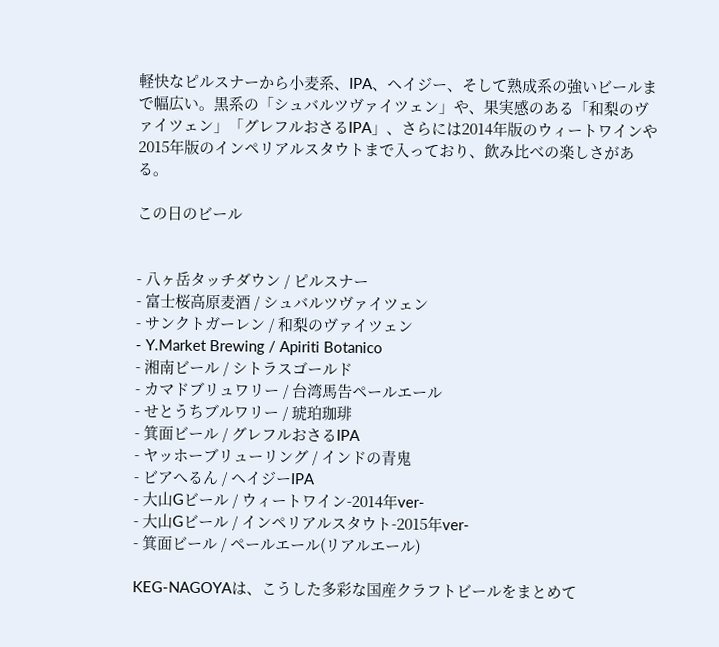軽快なピルスナーから小麦系、IPA、ヘイジー、そして熟成系の強いビールまで幅広い。黒系の「シュバルツヴァイツェン」や、果実感のある「和梨のヴァイツェン」「グレフルおさるIPA」、さらには2014年版のウィートワインや2015年版のインペリアルスタウトまで入っており、飲み比べの楽しさがある。

この日のビール


- 八ヶ岳タッチダウン / ピルスナー
- 富士桜高原麦酒 / シュバルツヴァイツェン
- サンクトガーレン / 和梨のヴァイツェン
- Y.Market Brewing / Apiriti Botanico
- 湘南ビール / シトラスゴールド
- カマドブリュワリー / 台湾馬告ペールエール
- せとうちブルワリー / 琥珀珈琲
- 箕面ビール / グレフルおさるIPA
- ヤッホーブリューリング / インドの青鬼
- ビアへるん / ヘイジーIPA
- 大山Gビール / ウィートワイン-2014年ver-
- 大山Gビール / インペリアルスタウト-2015年ver-
- 箕面ビール / ペールエール(リアルエール)

KEG-NAGOYAは、こうした多彩な国産クラフトビールをまとめて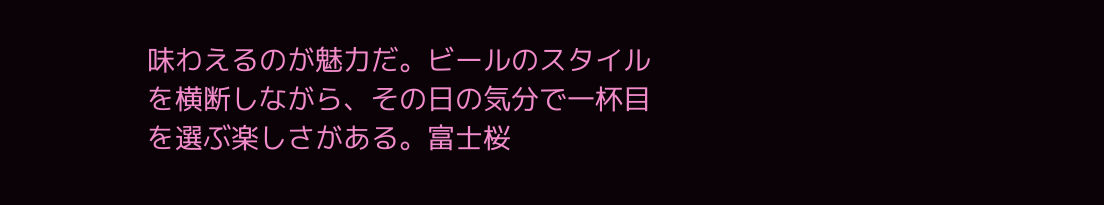味わえるのが魅力だ。ビールのスタイルを横断しながら、その日の気分で一杯目を選ぶ楽しさがある。富士桜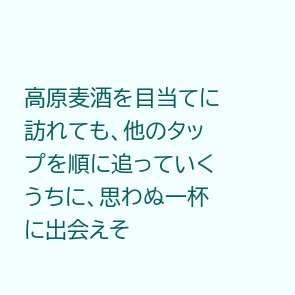高原麦酒を目当てに訪れても、他のタップを順に追っていくうちに、思わぬ一杯に出会えそ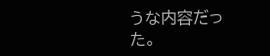うな内容だった。